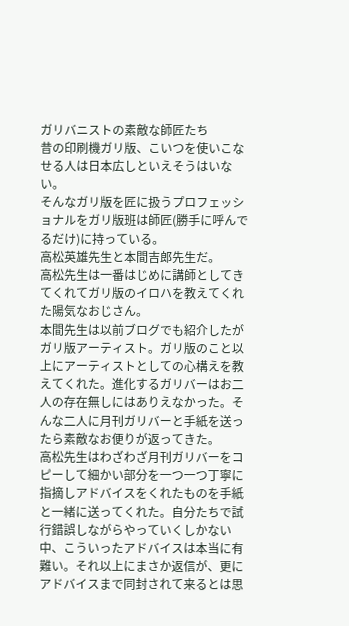ガリバニストの素敵な師匠たち
昔の印刷機ガリ版、こいつを使いこなせる人は日本広しといえそうはいない。
そんなガリ版を匠に扱うプロフェッショナルをガリ版班は師匠(勝手に呼んでるだけ)に持っている。
高松英雄先生と本間吉郎先生だ。
高松先生は一番はじめに講師としてきてくれてガリ版のイロハを教えてくれた陽気なおじさん。
本間先生は以前ブログでも紹介したがガリ版アーティスト。ガリ版のこと以上にアーティストとしての心構えを教えてくれた。進化するガリバーはお二人の存在無しにはありえなかった。そんな二人に月刊ガリバーと手紙を送ったら素敵なお便りが返ってきた。
高松先生はわざわざ月刊ガリバーをコピーして細かい部分を一つ一つ丁寧に指摘しアドバイスをくれたものを手紙と一緒に送ってくれた。自分たちで試行錯誤しながらやっていくしかない中、こういったアドバイスは本当に有難い。それ以上にまさか返信が、更にアドバイスまで同封されて来るとは思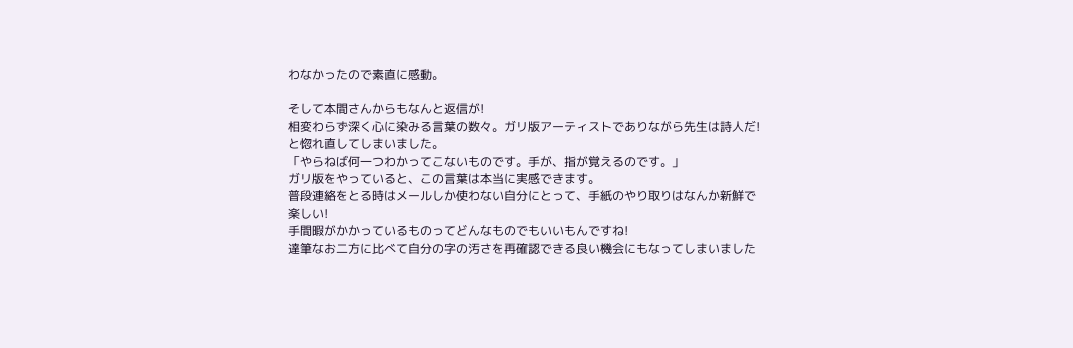わなかったので素直に感動。

そして本間さんからもなんと返信が!
相変わらず深く心に染みる言葉の数々。ガリ版アーティストでありながら先生は詩人だ!と惚れ直してしまいました。
「やらねば何一つわかってこないものです。手が、指が覚えるのです。」
ガリ版をやっていると、この言葉は本当に実感できます。
普段連絡をとる時はメールしか使わない自分にとって、手紙のやり取りはなんか新鮮で楽しい!
手間暇がかかっているものってどんなものでもいいもんですね!
達筆なお二方に比べて自分の字の汚さを再確認できる良い機会にもなってしまいました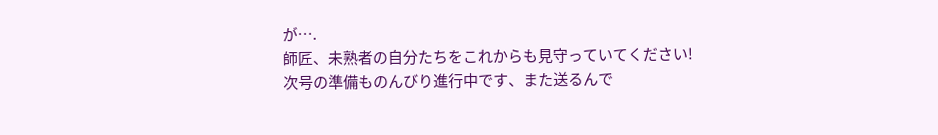が….
師匠、未熟者の自分たちをこれからも見守っていてください!
次号の準備ものんびり進行中です、また送るんで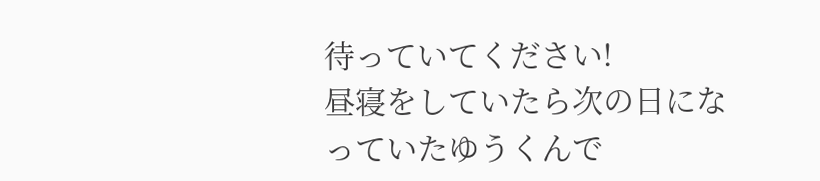待っていてください!
昼寝をしていたら次の日になっていたゆうくんで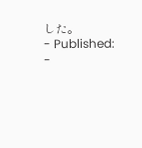した。
- Published:
-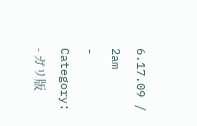6.17.09 / 2am
- Category:
- ガリ版